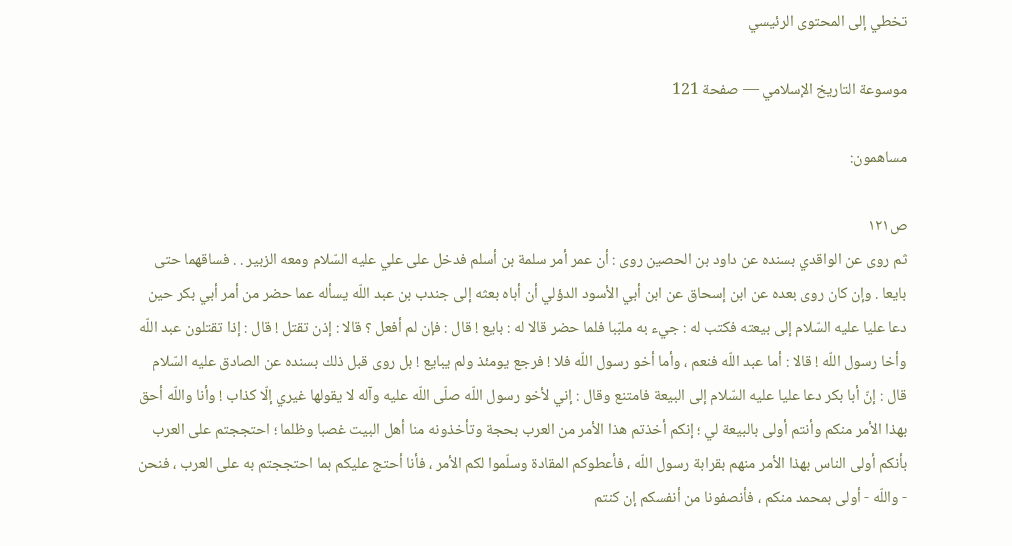تخطي إلى المحتوى الرئيسي

موسوعة التاريخ الإسلامي — صفحة 121

مساهمون:

ص١٢١
ثم روى عن الواقدي بسنده عن داود بن الحصين روى : أن عمر أمر سلمة بن أسلم فدخل على علي عليه السّلام ومعه الزبير . . فساقهما حتى بايعا . وإن كان روى بعده عن ابن إسحاق عن ابن أبي الأسود الدؤلي أن أباه بعثه إلى جندب بن عبد اللّه يسأله عما حضر من أمر أبي بكر حين دعا عليا عليه السّلام إلى بيعته فكتب له : جيء به ملبّبا فلما حضر قالا له : بايع ! قال : فإن لم أفعل ؟ قالا : إذن تقتل ! قال : إذا تقتلون عبد اللّه وأخا رسول اللّه ! قالا : أما عبد اللّه فنعم ، وأما أخو رسول اللّه فلا ! فرجع يومئذ ولم يبايع ! بل روى قبل ذلك بسنده عن الصادق عليه السّلام قال : إنّ أبا بكر دعا عليا عليه السّلام إلى البيعة فامتنع وقال : إني لأخو رسول اللّه صلّى اللّه عليه وآله لا يقولها غيري إلّا كذاب ! وأنا واللّه أحق بهذا الأمر منكم وأنتم أولى بالبيعة لي ؛ إنكم أخذتم هذا الأمر من العرب بحجة وتأخذونه منا أهل البيت غصبا وظلما ؛ احتججتم على العرب بأنكم أولى الناس بهذا الأمر منهم بقرابة رسول اللّه ، فأعطوكم المقادة وسلّموا لكم الأمر ، فأنا أحتج عليكم بما احتججتم به على العرب ، فنحن - واللّه - أولى بمحمد منكم ، فأنصفونا من أنفسكم إن كنتم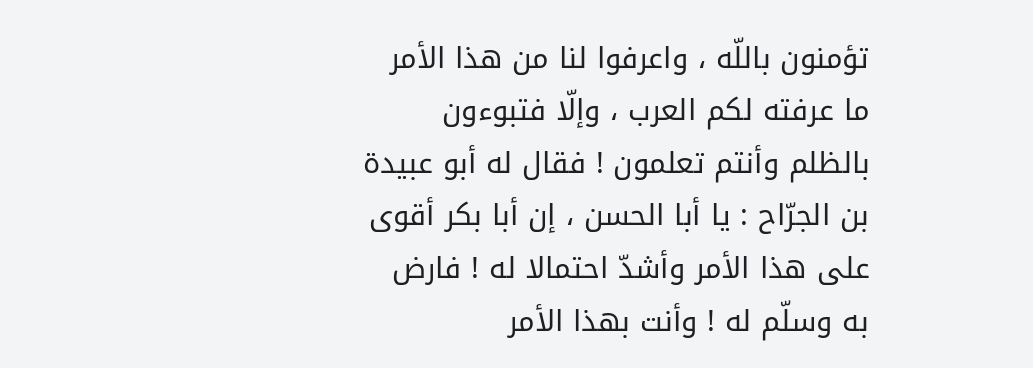تؤمنون باللّه ، واعرفوا لنا من هذا الأمر ما عرفته لكم العرب ، وإلّا فتبوءون بالظلم وأنتم تعلمون ! فقال له أبو عبيدة بن الجرّاح : يا أبا الحسن ، إن أبا بكر أقوى على هذا الأمر وأشدّ احتمالا له ! فارض به وسلّم له ! وأنت بهذا الأمر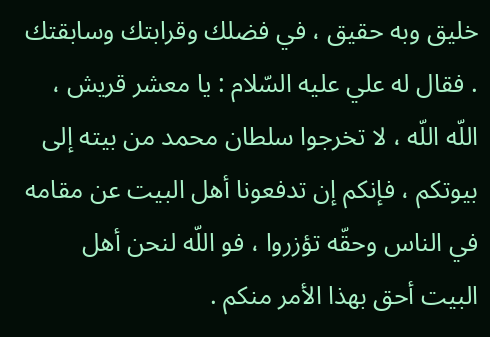خليق وبه حقيق ، في فضلك وقرابتك وسابقتك . فقال له علي عليه السّلام : يا معشر قريش ، اللّه اللّه ، لا تخرجوا سلطان محمد من بيته إلى بيوتكم ، فإنكم إن تدفعونا أهل البيت عن مقامه في الناس وحقّه تؤزروا ، فو اللّه لنحن أهل البيت أحق بهذا الأمر منكم .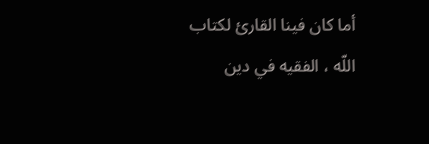أما كان فينا القارئ لكتاب اللّه ، الفقيه في دين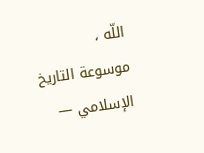اللّه ،
موسوعة التاريخ الإسلامي —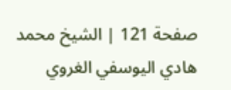صفحة 121 | الشيخ محمد هادي اليوسفي الغروي